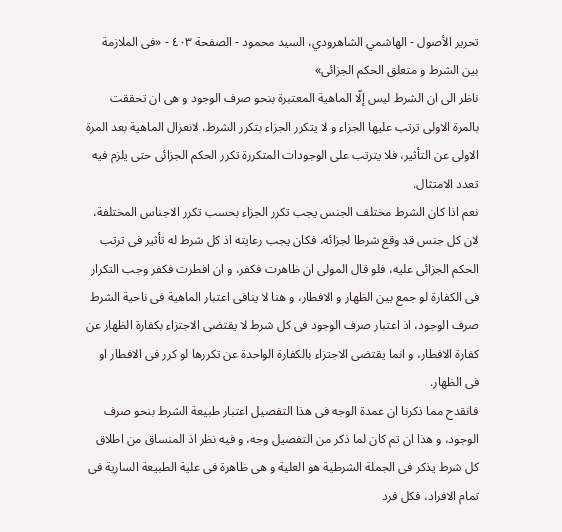تحرير الأصول - الهاشمي الشاهرودي، السيد محمود - الصفحة ٤٠٣ - «فى الملازمة بين الشرط و متعلق الحكم الجزائى»
ناظر الى ان الشرط ليس إلّا الماهية المعتبرة بنحو صرف الوجود و هى ان تحققت بالمرة الاولى ترتب عليها الجزاء و لا يتكرر الجزاء بتكرر الشرط، لانعزال الماهية بعد المرة الاولى عن التأثير، فلا يترتب على الوجودات المتكررة تكرر الحكم الجزائى حتى يلزم فيه تعدد الامتثال.
نعم اذا كان الشرط مختلف الجنس يجب تكرر الجزاء بحسب تكرر الاجناس المختلفة، لان كل جنس قد وقع شرطا لجزائه، فكان يجب رعايته اذ كل شرط له تأثير فى ترتب الحكم الجزائى عليه، فلو قال المولى ان ظاهرت فكفر، و ان افطرت فكفر وجب التكرار فى الكفارة لو جمع بين الظهار و الافطار، و هنا لا ينافى اعتبار الماهية فى ناحية الشرط صرف الوجود، اذ اعتبار صرف الوجود فى كل شرط لا يقتضى الاجتزاء بكفارة الظهار عن كفارة الافطار، و انما يقتضى الاجتزاء بالكفارة الواحدة عن تكررها لو كرر فى الافطار او فى الظهار.
فانقدح مما ذكرنا ان عمدة الوجه فى هذا التفصيل اعتبار طبيعة الشرط بنحو صرف الوجود، و هذا ان تم كان لما ذكر من التفصيل وجه، و فيه نظر اذ المنساق من اطلاق كل شرط يذكر فى الجملة الشرطية هو العلية و هى ظاهرة فى علية الطبيعة السارية فى تمام الافراد، فكل فرد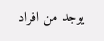يوجد من افراد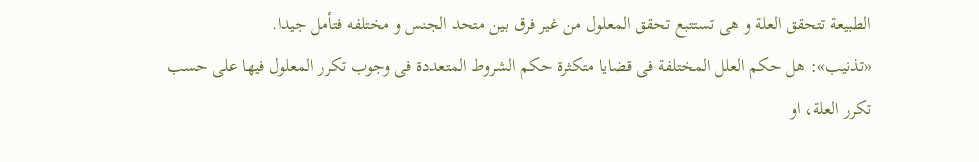الطبيعة تتحقق العلة و هى تستتبع تحقق المعلول من غير فرق بين متحد الجنس و مختلفه فتأمل جيدا.
«تذنيب»: هل حكم العلل المختلفة فى قضايا متكثرة حكم الشروط المتعددة فى وجوب تكرر المعلول فيها على حسب تكرر العلة، او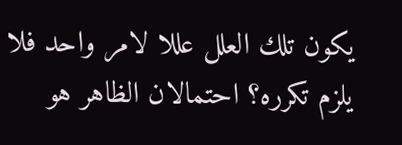يكون تلك العلل عللا لامر واحد فلا يلزم تكرره؟ احتمالان الظاهر هو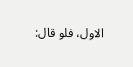الاول، فلو قال: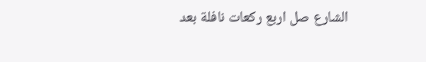الشارع صل اربع ركعات نافلة بعد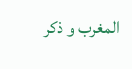المغرب و ذكر